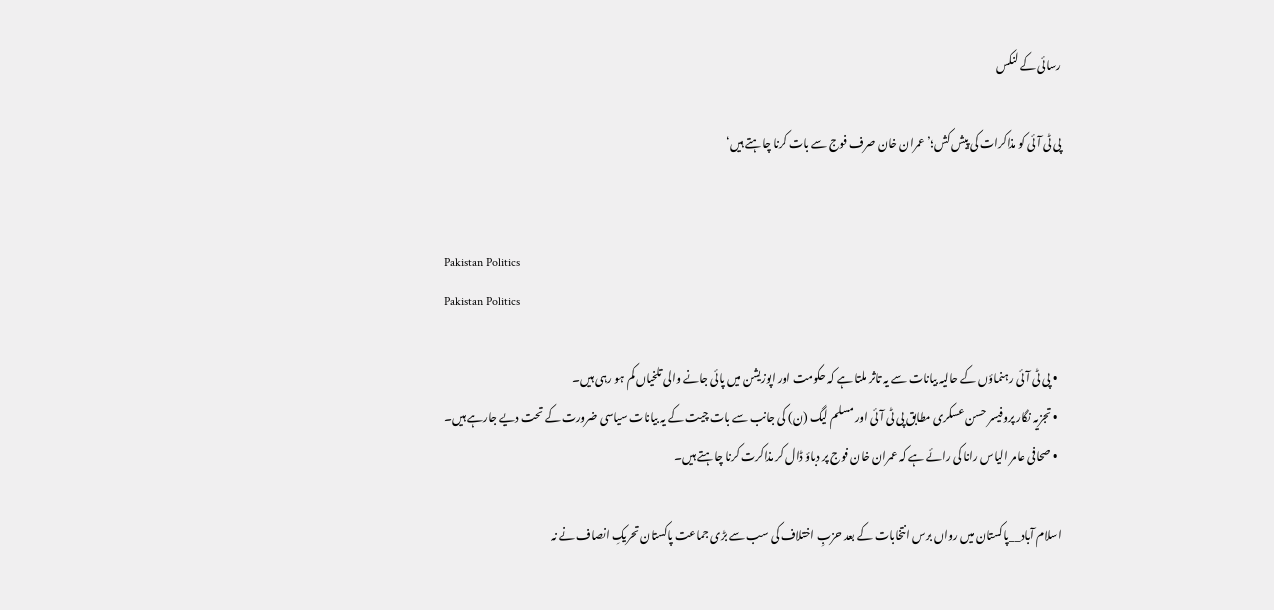رسائی کے لنکس

پی ٹی آئی کو مذاکرات کی پیش کش؛’عمران خان صرف فوج سے بات کرنا چاہتے ہیں‘


Pakistan Politics
Pakistan Politics

  • پی ٹی آئی رہنماؤں کے حالیہ بیانات سے یہ تاثر ملتا ہے کہ حکومت اور اپوزیشن میں پائی جانے والی تلخیاں کم ہو رہی ہیں۔
  • تجزیہ نگار پروفیسر حسن عسکری مطابق پی ٹی آئی اور مسلم لیگ (ن) کی جانب سے بات چیت کے یہ بیانات سیاسی ضرورت کے تحت دیے جارہے ہیں۔
  • صحافی عامر الیاس رانا کی رائے ہے کہ عمران خان فوج پر دباؤ ڈال کر مذاکرت کرنا چاہتے ہیں۔

اسلام آباد__پاکستان میں رواں برس انتخابات کے بعد حزبِ اختلاف کی سب سے بڑی جماعت پاکستان تحریکِ انصاف نے نہ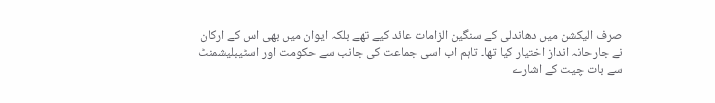صرف الیکشن میں دھاندلی کے سنگین الزامات عائد کیے تھے بلکہ ایوان میں بھی اس کے ارکان نے جارحانہ انداز اختیار کیا تھا۔ تاہم اب اسی جماعت کی جانب سے حکومت اور اسٹیبلیشمنٹ سے بات چیت کے اشارے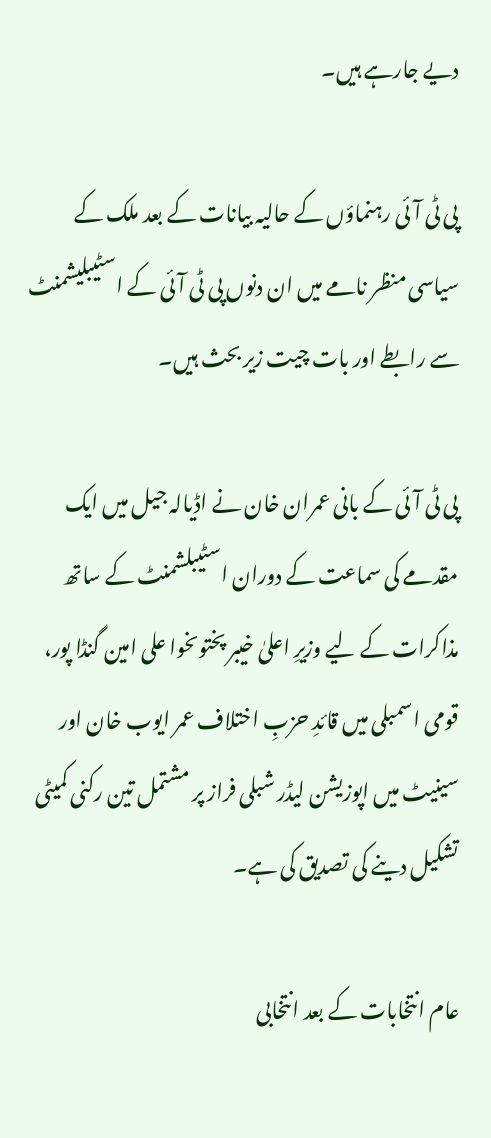دیے جارہے ہیں۔

پی ٹی آئی رہنماؤں کے حالیہ بیانات کے بعد ملک کے سیاسی منظر نامے میں ان دنوں پی ٹی آئی کے اسٹیبلیشمنٹ سے رابطے اور بات چیت زیر بحث ہیں۔

پی ٹی آئی کے بانی عمران خان نے اڈیالہ جیل میں ایک مقدمے کی سماعت کے دوران اسٹیبلشمنٹ کے ساتھ مذاکرات کے لیے وزیرِ اعلیٰ خیبر پختوںخوا علی امین گنڈا پور، قومی اسمبلی میں قائدِ حزبِ اختلاف عمر ایوب خان اور سینیٹ میں اپوزیشن لیڈر شبلی فراز پر مشتمل تین رکنی کمیٹی تشکیل دینے کی تصدیق کی ہے۔

عام انتخابات کے بعد انتخابی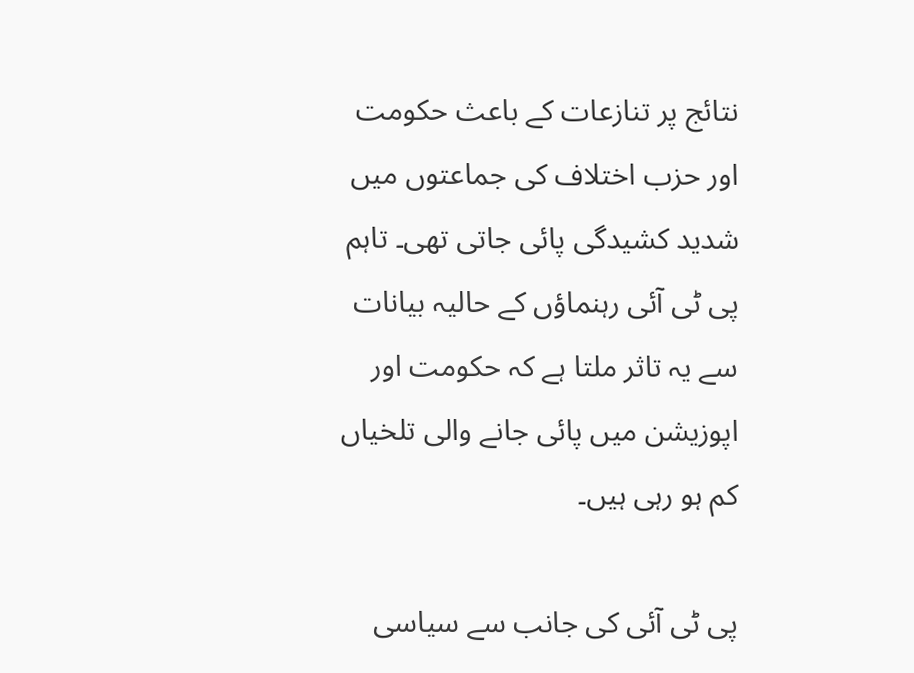نتائج پر تنازعات کے باعث حکومت اور حزب اختلاف کی جماعتوں میں شدید کشیدگی پائی جاتی تھی۔ تاہم پی ٹی آئی رہنماؤں کے حالیہ بیانات سے یہ تاثر ملتا ہے کہ حکومت اور اپوزیشن میں پائی جانے والی تلخیاں کم ہو رہی ہیں۔

پی ٹی آئی کی جانب سے سیاسی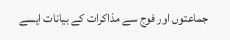جماعتوں اور فوج سے مذاکرات کے بیانات ایسے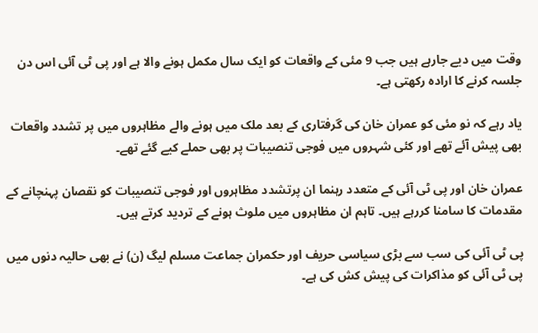وقت میں دیے جارہے ہیں جب 9 مئی کے واقعات کو ایک سال مکمل ہونے والا ہے اور پی ٹی آئی اس دن جلسہ کرنے کا ارادہ رکھتی ہے۔

یاد رہے کہ نو مئی کو عمران خان کی گرفتاری کے بعد ملک میں ہونے والے مظاہروں میں پر تشدد واقعات بھی پیش آئے تھے اور کئی شہروں میں فوجی تنصیبات پر بھی حملے کیے گئے تھے۔

عمران خان اور پی ٹی آئی کے متعدد رہنما ان پرتشدد مظاہروں اور فوجی تنصیبات کو نقصان پہنچانے کے مقدمات کا سامنا کررہے ہیں۔ تاہم ان مظاہروں میں ملوث ہونے کے تردید کرتے ہیں۔

پی ٹی آئی کی سب سے بڑی سیاسی حریف اور حکمران جماعت مسلم لیگ (ن) نے بھی حالیہ دنوں میں پی ٹی آئی کو مذاکرات کی پیش کش کی ہے۔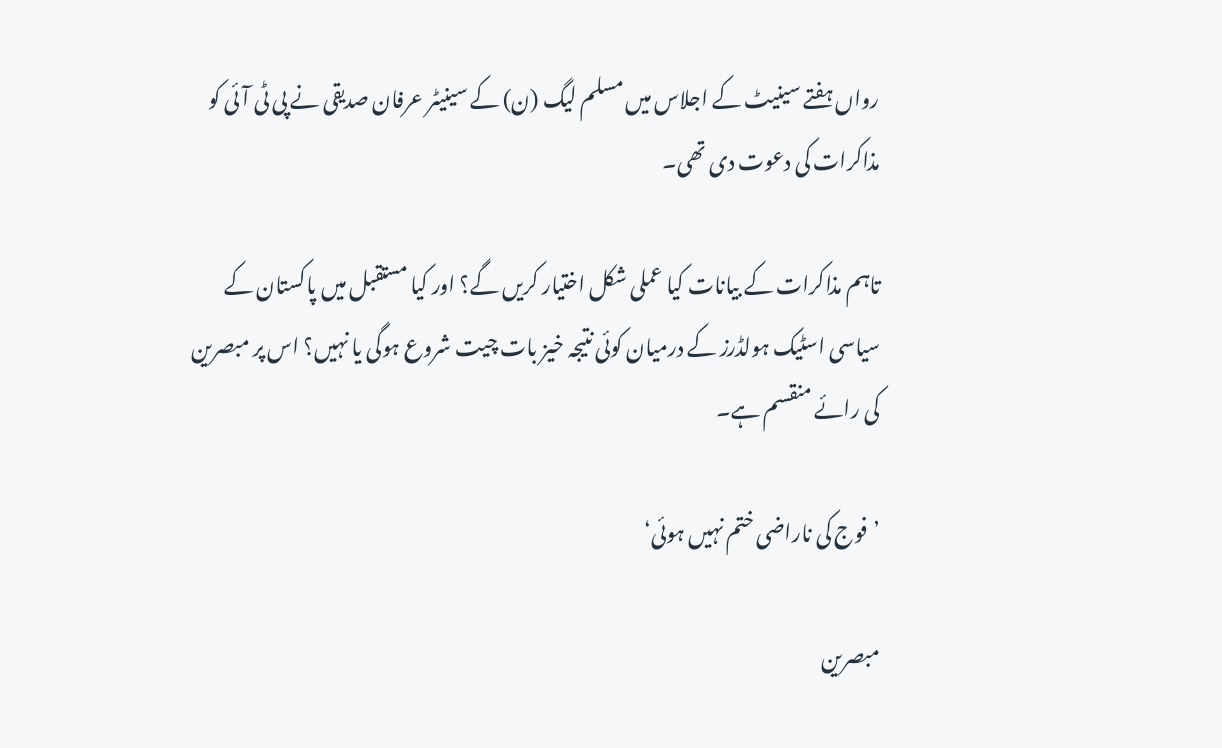رواں ہفتے سینیٹ کے اجلاس میں مسلم لیگ (ن) کے سینیٹر عرفان صدیقی نے پی ٹی آئی کو مذاکرات کی دعوت دی تھی۔

تاہم مذاکرات کے بیانات کیا عملی شکل اختیار کریں گے؟ اور کیا مستقبل میں پاکستان کے سیاسی اسٹیک ہولڈرز کے درمیان کوئی نتیجہ خیز بات چیت شروع ہوگی یا نہیں؟ اس پر مبصرین کی رائے منقسم ہے۔

’فوج کی ناراضی ختم نہیں ہوئی‘

مبصرین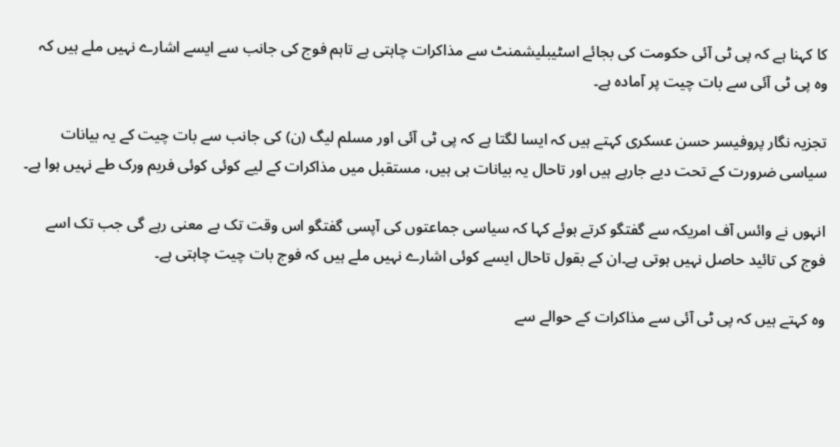کا کہنا ہے کہ پی ٹی آئی حکومت کی بجائے اسٹیبلیشمنٹ سے مذاکرات چاہتی ہے تاہم فوج کی جانب سے ایسے اشارے نہیں ملے ہیں کہ وہ پی ٹی آئی سے بات چیت پر آمادہ ہے۔

تجزیہ نگار پروفیسر حسن عسکری کہتے ہیں کہ ایسا لگتا ہے کہ پی ٹی آئی اور مسلم لیگ (ن) کی جانب سے بات چیت کے یہ بیانات سیاسی ضرورت کے تحت دیے جارہے ہیں اور تاحال یہ بیانات ہی ہیں، مستقبل میں مذاکرات کے لیے کوئی کوئی فریم ورک طے نہیں ہوا ہے۔

انہوں نے وائس آف امریکہ سے گفتگو کرتے ہوئے کہا کہ سیاسی جماعتوں کی آپسی گفتگو اس وقت تک بے معنی رہے گی جب تک اسے فوج کی تائید حاصل نہیں ہوتی ہے۔ان کے بقول تاحال ایسے کوئی اشارے نہیں ملے ہیں کہ فوج بات چیت چاہتی ہے۔

وہ کہتے ہیں کہ پی ٹی آئی سے مذاکرات کے حوالے سے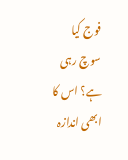فوج کیا سوچ رہی ہے؟ اس کا ابھی اندازہ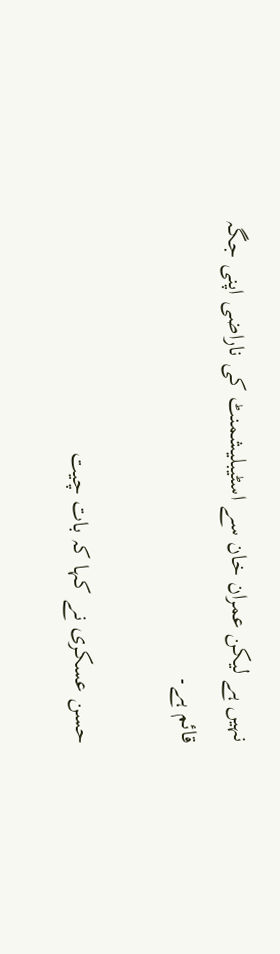نہیں ہے لیکن عمران خان سے اسٹیبلیشمنٹ کی ناراضی اپنی جگہ قائم ہے۔

حسن عسکری نے کہا کہ بات چیت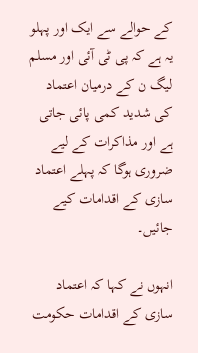کے حوالے سے ایک اور پہلو یہ ہے کہ پی ٹی آئی اور مسلم لیگ ن کے درمیان اعتماد کی شدید کمی پائی جاتی ہے اور مذاکرات کے لیے ضروری ہوگا کہ پہلے اعتماد سازی کے اقدامات کیے جائیں۔

انہوں نے کہا کہ اعتماد سازی کے اقدامات حکومت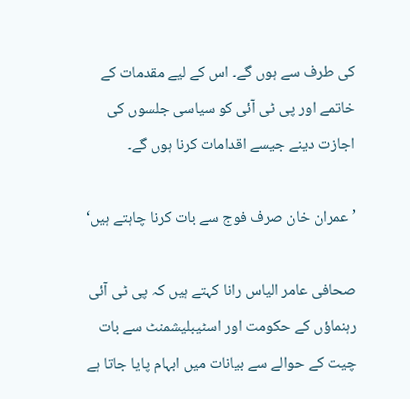کی طرف سے ہوں گے۔ اس کے لیے مقدمات کے خاتمے اور پی ٹی آئی کو سیاسی جلسوں کی اجازت دینے جیسے اقدامات کرنا ہوں گے۔

’عمران خان صرف فوج سے بات کرنا چاہتے ہیں‘

صحافی عامر الیاس رانا کہتے ہیں کہ پی ٹی آئی رہنماؤں کے حکومت اور اسٹیبلیشمنٹ سے بات چیت کے حوالے سے بیانات میں ابہام پایا جاتا ہے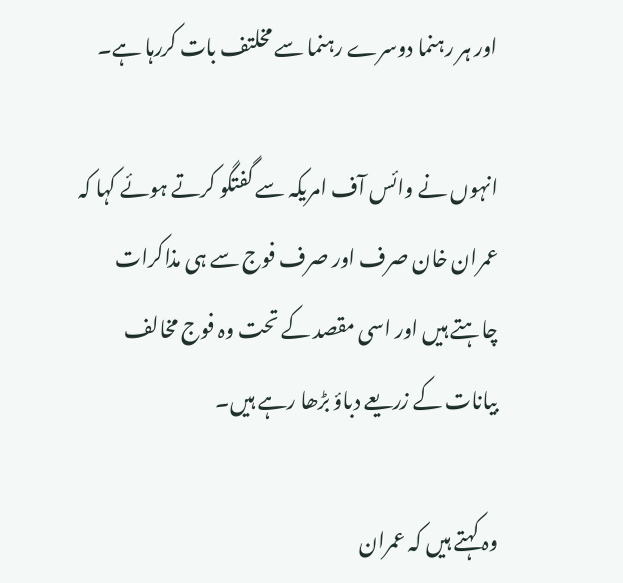اور ہر رہنما دوسرے رہنما سے مخلتف بات کررہا ہے۔

انہوں نے وائس آف امریکہ سے گفتگو کرتے ہوئے کہا کہ عمران خان صرف اور صرف فوج سے ہی مذاکرات چاہتے ہیں اور اسی مقصد کے تحت وہ فوج مخالف بیانات کے زریعے دباؤ بڑھا رہے ہیں۔

وہ کہتے ہیں کہ عمران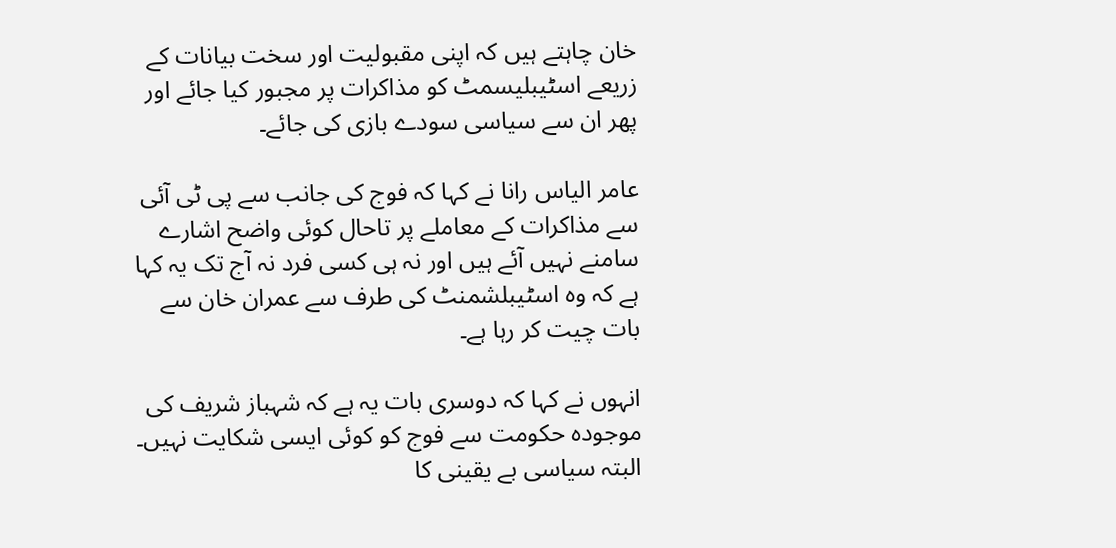خان چاہتے ہیں کہ اپنی مقبولیت اور سخت بیانات کے زریعے اسٹیبلیسمٹ کو مذاکرات پر مجبور کیا جائے اور پھر ان سے سیاسی سودے بازی کی جائے۔

عامر الیاس رانا نے کہا کہ فوج کی جانب سے پی ٹی آئی سے مذاکرات کے معاملے پر تاحال کوئی واضح اشارے سامنے نہیں آئے ہیں اور نہ ہی کسی فرد نہ آج تک یہ کہا ہے کہ وہ اسٹیبلشمنٹ کی طرف سے عمران خان سے بات چیت کر رہا ہے۔

انہوں نے کہا کہ دوسری بات یہ ہے کہ شہباز شریف کی موجودہ حکومت سے فوج کو کوئی ایسی شکایت نہیں۔ البتہ سیاسی بے یقینی کا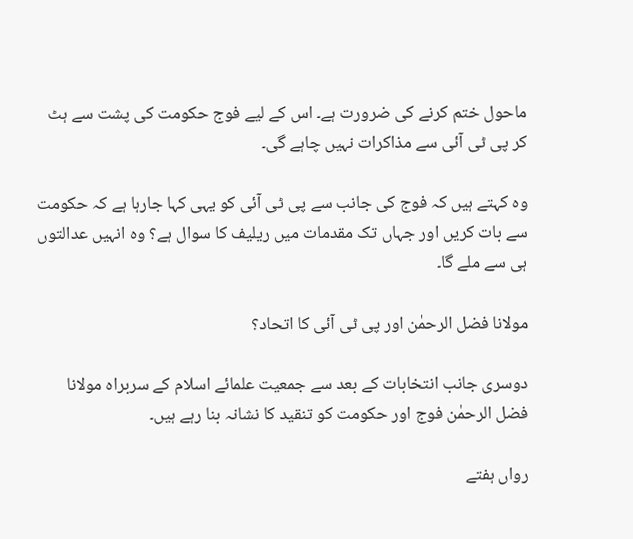ماحول ختم کرنے کی ضرورت ہے۔ اس کے لیے فوج حکومت کی پشت سے ہٹ کر پی ٹی آئی سے مذاکرات نہیں چاہے گی۔

وہ کہتے ہیں کہ فوج کی جانب سے پی ٹی آئی کو یہی کہا جارہا ہے کہ حکومت سے بات کریں اور جہاں تک مقدمات میں ریلیف کا سوال ہے؟ وہ انہیں عدالتوں ہی سے ملے گا۔

مولانا فضل الرحمٰن اور پی ٹی آئی کا اتحاد؟

دوسری جانب انتخابات کے بعد سے جمعیت علمائے اسلام کے سربراہ مولانا فضل الرحمٰن فوج اور حکومت کو تنقید کا نشانہ بنا رہے ہیں۔

رواں ہفتے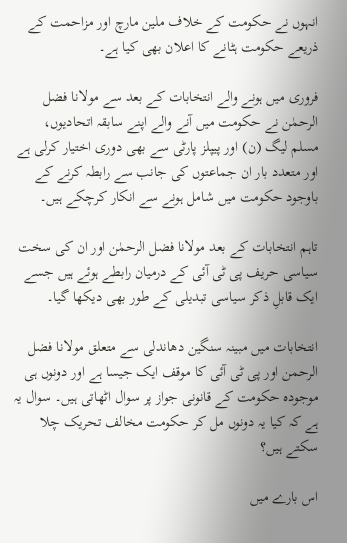انہوں نے حکومت کے خلاف ملین مارچ اور مزاحمت کے ذریعے حکومت ہٹانے کا اعلان بھی کیا ہے۔

فروری میں ہونے والے انتخابات کے بعد سے مولانا فضل الرحمٰن نے حکومت میں آنے والے اپنے سابقہ اتحادیوں، مسلم لیگ (ن) اور پیپلز پارٹی سے بھی دوری اختیار کرلی ہے اور متعدد بار ان جماعتوں کی جانب سے رابطہ کرنے کے باوجود حکومت میں شامل ہونے سے انکار کرچکے ہیں۔

تاہم انتخابات کے بعد مولانا فضل الرحمٰن اور ان کی سخت سیاسی حریف پی ٹی آئی کے درمیان رابطے ہوئے ہیں جسے ایک قابلِ ذکر سیاسی تبدیلی کے طور بھی دیکھا گیا۔

انتخابات میں مبینہ سنگین دھاندلی سے متعلق مولانا فضل الرحمن اور پی ٹی آئی کا موقف ایک جیسا ہے اور دونوں ہی موجودہ حکومت کے قانونی جواز پر سوال اٹھاتی ہیں۔ سوال یہ ہے کہ کیا یہ دونوں مل کر حکومت مخالف تحریک چلا سکتے ہیں؟

اس بارے میں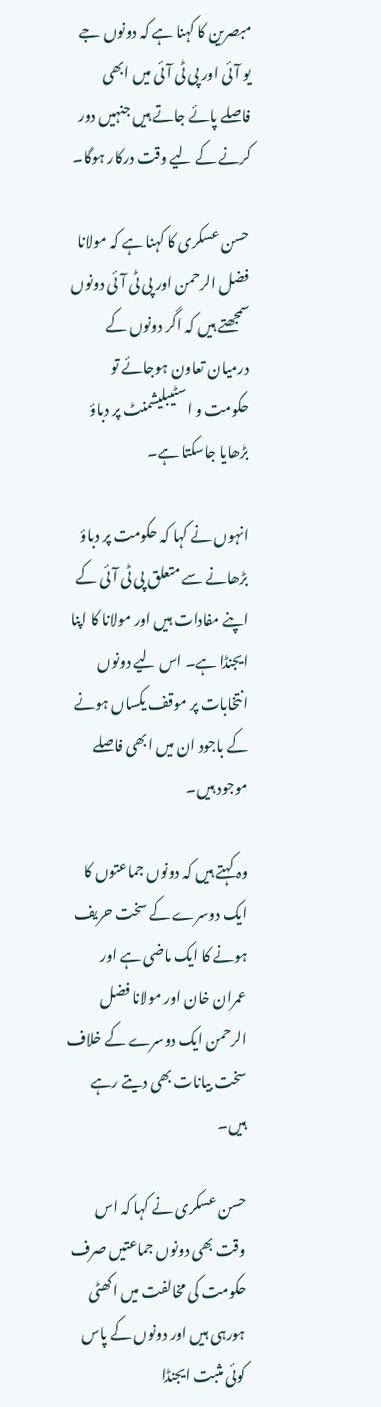مبصرین کا کہنا ہے کہ دونوں جے یو آئی اور پی ٹی آئی میں ابھی فاصلے پائے جاتے ہیں جنہیں دور کرنے کے لیے وقت درکار ہوگا۔

حسن عسکری کا کہنا ہے کہ مولانا فضل الرحمن اور پی ٹی آئی دونوں سمجھتے ہیں کہ اگر دونوں کے درمیان تعاون ہوجائے تو حکومت و اسٹیبلیشمنٹ پر دباؤ بڑھایا جاسکتا ہے۔

انہوں نے کہا کہ حکومت پر دباؤ بڑھانے سے متعلق پی ٹی آئی کے اپنے مفادات ہیں اور مولانا کا اپنا ایجنڈا ہے۔ اس لیے دونوں انتخابات پر موقف یکساں ہونے کے باجود ان میں ابھی فاصلے موجود ہیں۔

وہ کہتے ہیں کہ دونوں جماعتوں کا ایک دوسرے کے سخت حریف ہونے کا ایک ماضی ہے اور عمران خان اور مولانا فضل الرحمن ایک دوسرے کے خلاف سخت بیانات بھی دیتے رہے ہیں۔

حسن عسکری نے کہا کہ اس وقت بھی دونوں جماعتیں صرف حکومت کی مخالفت میں اکھٹی ہورہی ہیں اور دونوں کے پاس کوئی مثبت ایجنڈا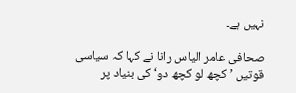نہیں ہے۔

صحافی عامر الیاس رانا نے کہا کہ سیاسی قوتیں ’کچھ لو کچھ دو‘ کی بنیاد پر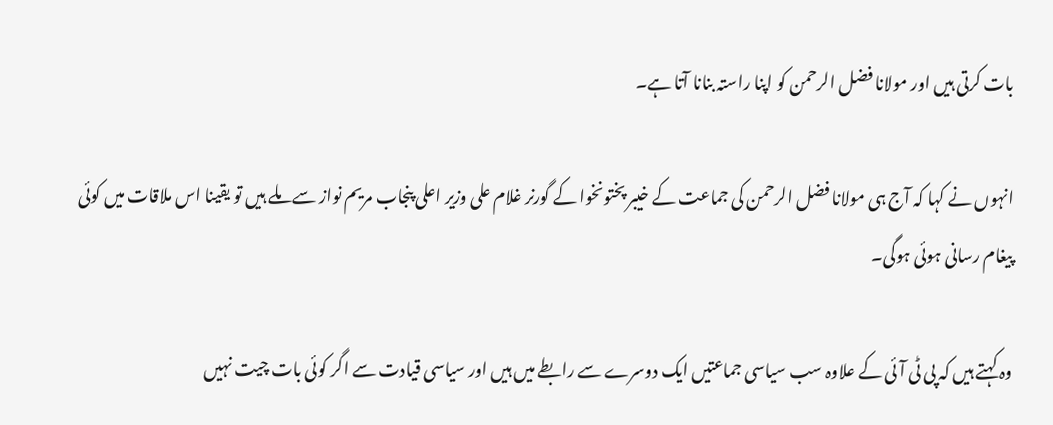بات کرتی ہیں اور مولانا فضل الرحمن کو اپنا راستہ بنانا آتا ہے۔

انہوں نے کہا کہ آج ہی مولانا فضل الرحمن کی جماعت کے خیبر پختونخوا کے گورنر غلام علی وزیر اعلی پنجاب مریم نواز سے ملے ہیں تو یقینا اس ملاقات میں کوئی پیغام رسانی ہوئی ہوگی۔

وہ کہتے ہیں کہ پی ٹی آئی کے علاوہ سب سیاسی جماعتیں ایک دوسرے سے رابطے میں ہیں اور سیاسی قیادت سے اگر کوئی بات چیت نہیں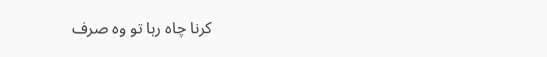کرنا چاہ رہا تو وہ صرف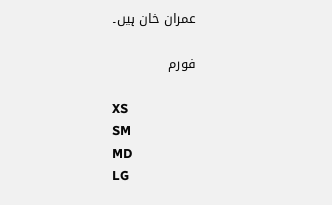عمران خان ہیں۔

فورم

XS
SM
MD
LG